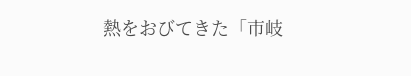熱をおびてきた「市岐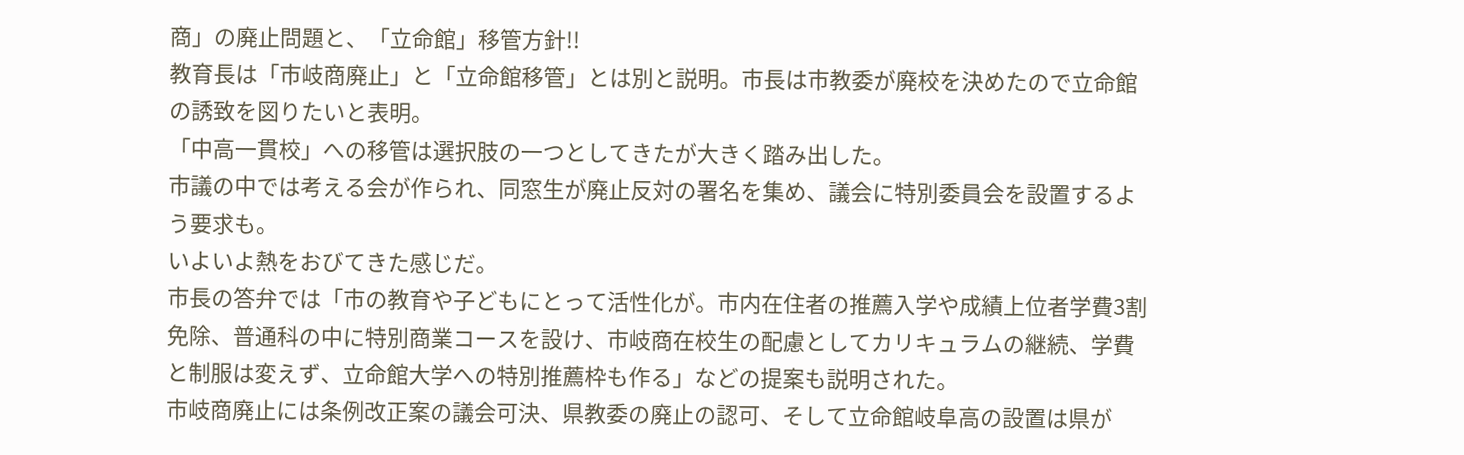商」の廃止問題と、「立命館」移管方針!!
教育長は「市岐商廃止」と「立命館移管」とは別と説明。市長は市教委が廃校を決めたので立命館の誘致を図りたいと表明。
「中高一貫校」への移管は選択肢の一つとしてきたが大きく踏み出した。
市議の中では考える会が作られ、同窓生が廃止反対の署名を集め、議会に特別委員会を設置するよう要求も。
いよいよ熱をおびてきた感じだ。
市長の答弁では「市の教育や子どもにとって活性化が。市内在住者の推薦入学や成績上位者学費3割免除、普通科の中に特別商業コースを設け、市岐商在校生の配慮としてカリキュラムの継続、学費と制服は変えず、立命館大学への特別推薦枠も作る」などの提案も説明された。
市岐商廃止には条例改正案の議会可決、県教委の廃止の認可、そして立命館岐阜高の設置は県が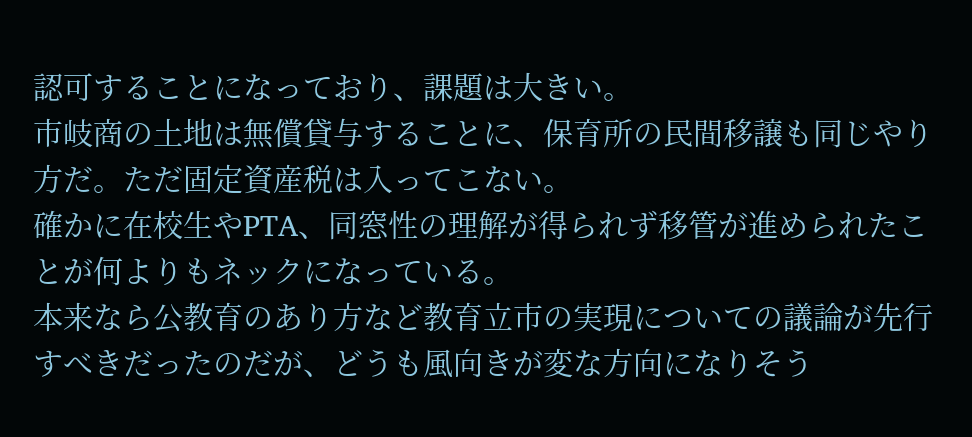認可することになっており、課題は大きい。
市岐商の土地は無償貸与することに、保育所の民間移譲も同じやり方だ。ただ固定資産税は入ってこない。
確かに在校生やPTA、同窓性の理解が得られず移管が進められたことが何よりもネックになっている。
本来なら公教育のあり方など教育立市の実現についての議論が先行すべきだったのだが、どうも風向きが変な方向になりそう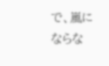で、嵐にならな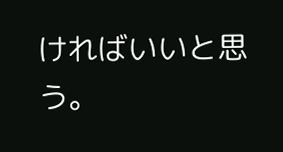ければいいと思う。